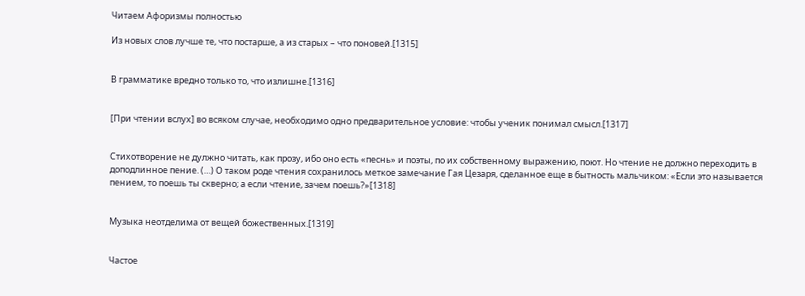Читаем Афоризмы полностью

Из новых слов лучше те, что постарше, а из старых – что поновей.[1315]


В грамматике вредно только то, что излишне.[1316]


[При чтении вслух] во всяком случае, необходимо одно предварительное условие: чтобы ученик понимал смысл.[1317]


Стихотворение не дулжно читать, как прозу, ибо оно есть «песнь» и поэты, по их собственному выражению, поют. Но чтение не должно переходить в доподлинное пение. (…) О таком роде чтения сохранилось меткое замечание Гая Цезаря, сделанное еще в бытность мальчиком: «Если это называется пением, то поешь ты скверно; а если чтение, зачем поешь?»[1318]


Музыка неотделима от вещей божественных.[1319]


Частое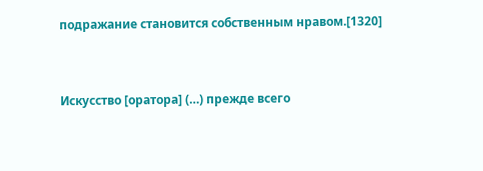подражание становится собственным нравом.[1320]


Искусство [оратора] (…) прежде всего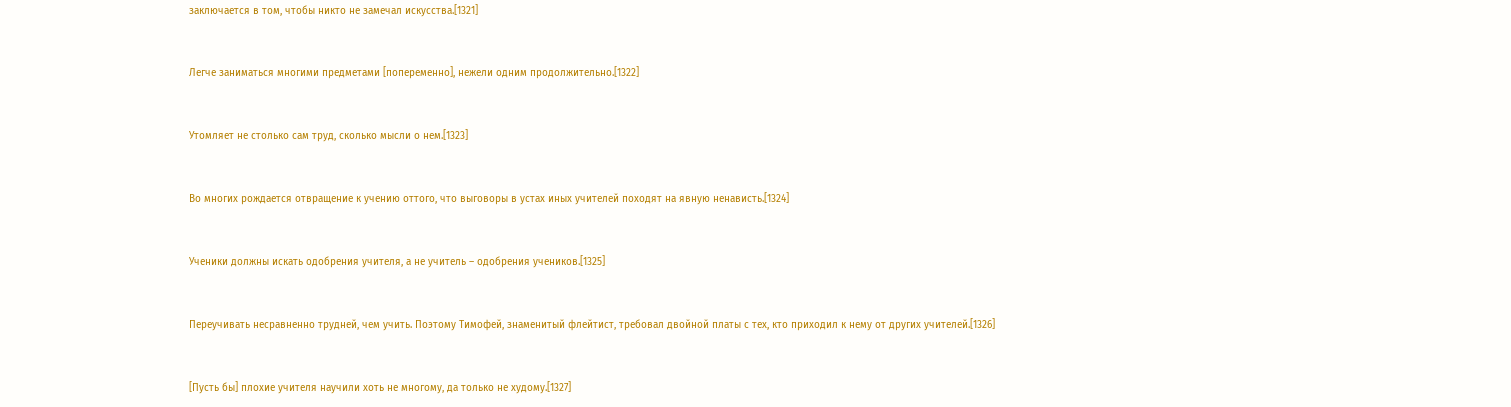заключается в том, чтобы никто не замечал искусства.[1321]


Легче заниматься многими предметами [попеременно], нежели одним продолжительно.[1322]


Утомляет не столько сам труд, сколько мысли о нем.[1323]


Во многих рождается отвращение к учению оттого, что выговоры в устах иных учителей походят на явную ненависть.[1324]


Ученики должны искать одобрения учителя, а не учитель – одобрения учеников.[1325]


Переучивать несравненно трудней, чем учить. Поэтому Тимофей, знаменитый флейтист, требовал двойной платы с тех, кто приходил к нему от других учителей.[1326]


[Пусть бы] плохие учителя научили хоть не многому, да только не худому.[1327]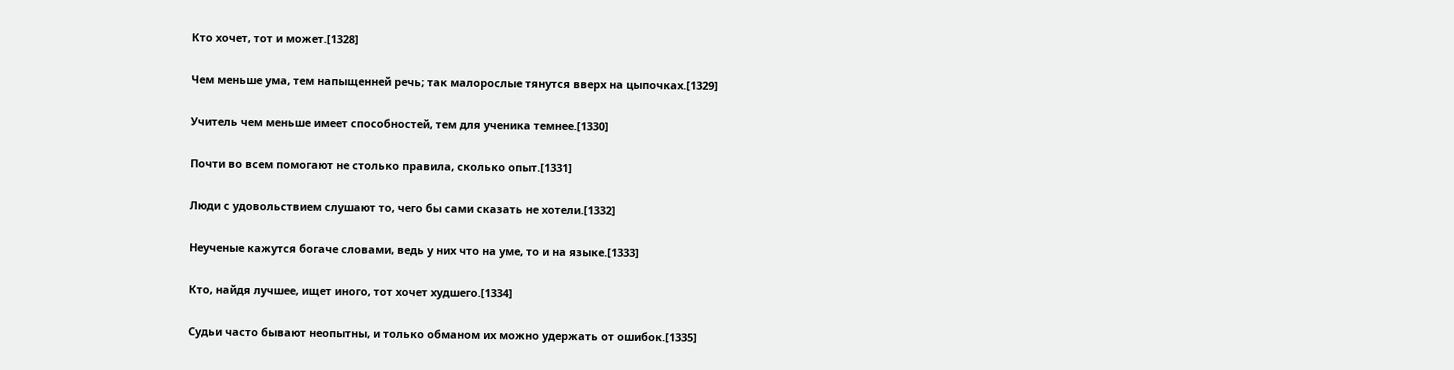Кто хочет, тот и может.[1328]


Чем меньше ума, тем напыщенней речь; так малорослые тянутся вверх на цыпочках.[1329]


Учитель чем меньше имеет способностей, тем для ученика темнее.[1330]


Почти во всем помогают не столько правила, сколько опыт.[1331]


Люди с удовольствием слушают то, чего бы сами сказать не хотели.[1332]


Неученые кажутся богаче словами, ведь у них что на уме, то и на языке.[1333]


Кто, найдя лучшее, ищет иного, тот хочет худшего.[1334]


Судьи часто бывают неопытны, и только обманом их можно удержать от ошибок.[1335]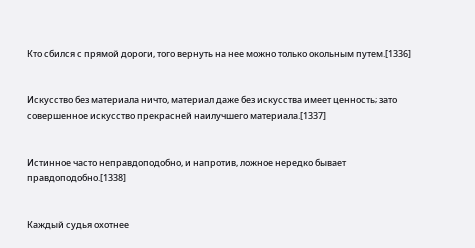Кто сбился с прямой дороги, того вернуть на нее можно только окольным путем.[1336]


Искусство без материала ничто, материал даже без искусства имеет ценность; зато совершенное искусство прекрасней наилучшего материала.[1337]


Истинное часто неправдоподобно, и напротив, ложное нередко бывает правдоподобно.[1338]


Каждый судья охотнее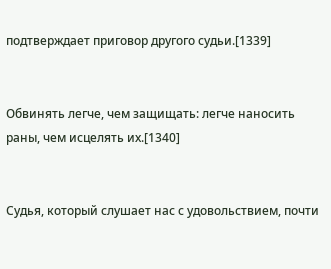подтверждает приговор другого судьи.[1339]


Обвинять легче, чем защищать: легче наносить раны, чем исцелять их.[1340]


Судья, который слушает нас с удовольствием, почти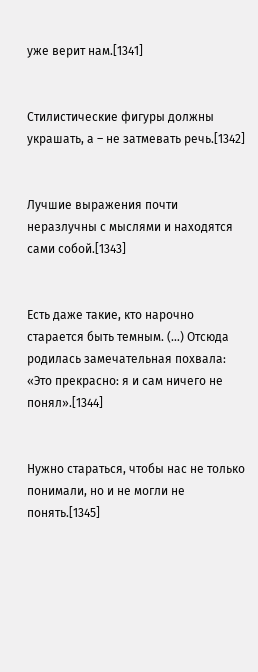уже верит нам.[1341]


Стилистические фигуры должны украшать, а – не затмевать речь.[1342]


Лучшие выражения почти неразлучны с мыслями и находятся сами собой.[1343]


Есть даже такие, кто нарочно старается быть темным. (…) Отсюда родилась замечательная похвала: «Это прекрасно: я и сам ничего не понял».[1344]


Нужно стараться, чтобы нас не только понимали, но и не могли не понять.[1345]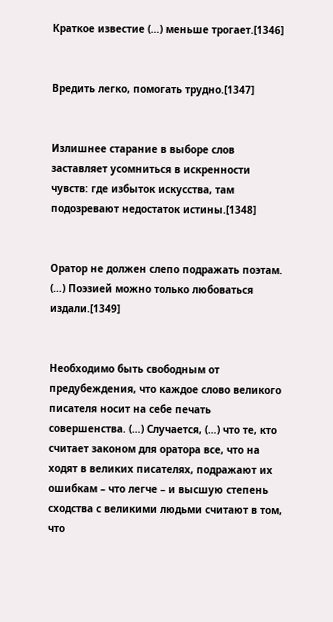Краткое известие (…) меньше трогает.[1346]


Вредить легко, помогать трудно.[1347]


Излишнее старание в выборе слов заставляет усомниться в искренности чувств: где избыток искусства, там подозревают недостаток истины.[1348]


Оратор не должен слепо подражать поэтам. (…) Поэзией можно только любоваться издали.[1349]


Необходимо быть свободным от предубеждения, что каждое слово великого писателя носит на себе печать совершенства. (…) Случается, (…) что те, кто считает законом для оратора все, что на ходят в великих писателях, подражают их ошибкам – что легче – и высшую степень сходства с великими людьми считают в том, что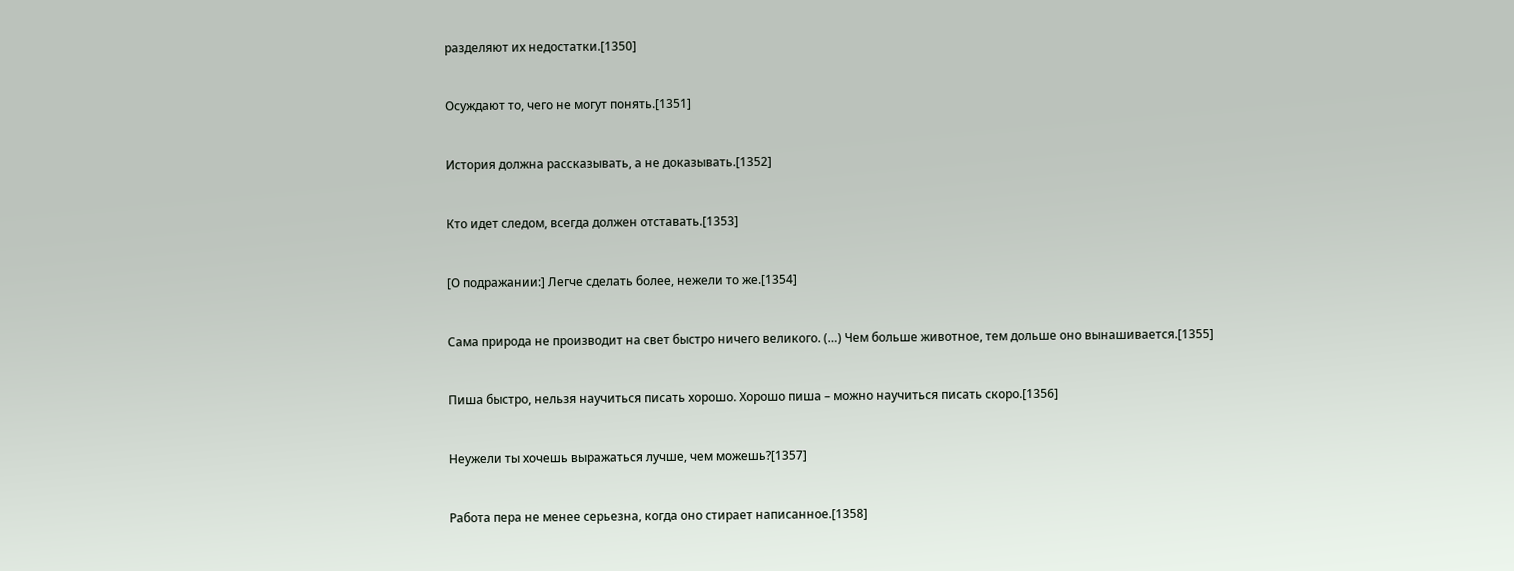разделяют их недостатки.[1350]


Осуждают то, чего не могут понять.[1351]


История должна рассказывать, а не доказывать.[1352]


Кто идет следом, всегда должен отставать.[1353]


[О подражании:] Легче сделать более, нежели то же.[1354]


Сама природа не производит на свет быстро ничего великого. (…) Чем больше животное, тем дольше оно вынашивается.[1355]


Пиша быстро, нельзя научиться писать хорошо. Хорошо пиша – можно научиться писать скоро.[1356]


Неужели ты хочешь выражаться лучше, чем можешь?[1357]


Работа пера не менее серьезна, когда оно стирает написанное.[1358]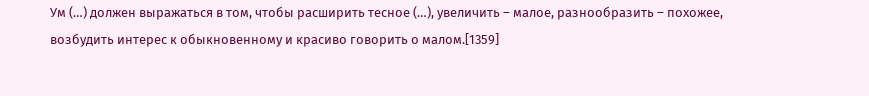Ум (…) должен выражаться в том, чтобы расширить тесное (…), увеличить – малое, разнообразить – похожее, возбудить интерес к обыкновенному и красиво говорить о малом.[1359]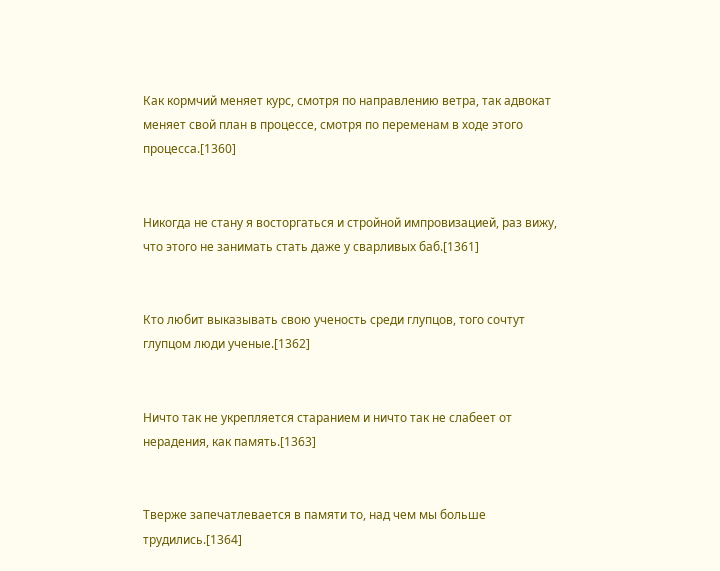Как кормчий меняет курс, смотря по направлению ветра, так адвокат меняет свой план в процессе, смотря по переменам в ходе этого процесса.[1360]


Никогда не стану я восторгаться и стройной импровизацией, раз вижу, что этого не занимать стать даже у сварливых баб.[1361]


Кто любит выказывать свою ученость среди глупцов, того сочтут глупцом люди ученые.[1362]


Ничто так не укрепляется старанием и ничто так не слабеет от нерадения, как память.[1363]


Тверже запечатлевается в памяти то, над чем мы больше трудились.[1364]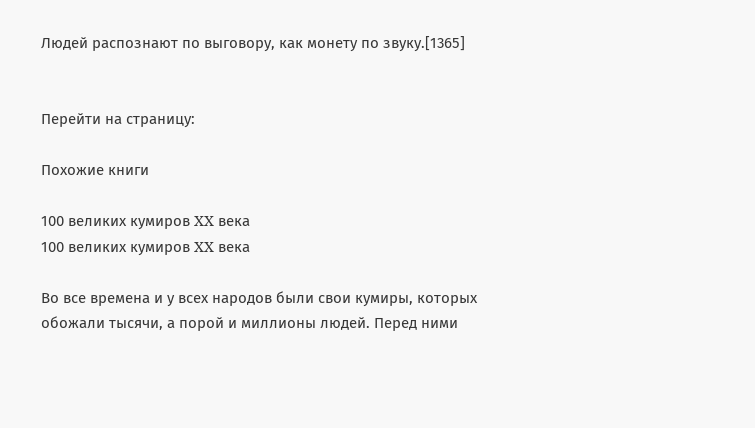Людей распознают по выговору, как монету по звуку.[1365]


Перейти на страницу:

Похожие книги

100 великих кумиров XX века
100 великих кумиров XX века

Во все времена и у всех народов были свои кумиры, которых обожали тысячи, а порой и миллионы людей. Перед ними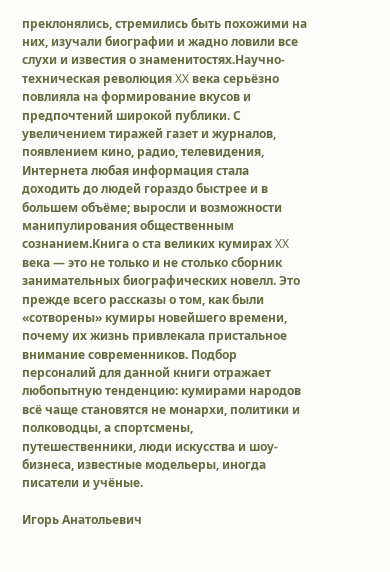преклонялись, стремились быть похожими на них, изучали биографии и жадно ловили все слухи и известия о знаменитостях.Научно-техническая революция XX века серьёзно повлияла на формирование вкусов и предпочтений широкой публики. С увеличением тиражей газет и журналов, появлением кино, радио, телевидения, Интернета любая информация стала доходить до людей гораздо быстрее и в большем объёме; выросли и возможности манипулирования общественным сознанием.Книга о ста великих кумирах XX века — это не только и не столько сборник занимательных биографических новелл. Это прежде всего рассказы о том, как были «сотворены» кумиры новейшего времени, почему их жизнь привлекала пристальное внимание современников. Подбор персоналий для данной книги отражает любопытную тенденцию: кумирами народов всё чаще становятся не монархи, политики и полководцы, а спортсмены, путешественники, люди искусства и шоу-бизнеса, известные модельеры, иногда писатели и учёные.

Игорь Анатольевич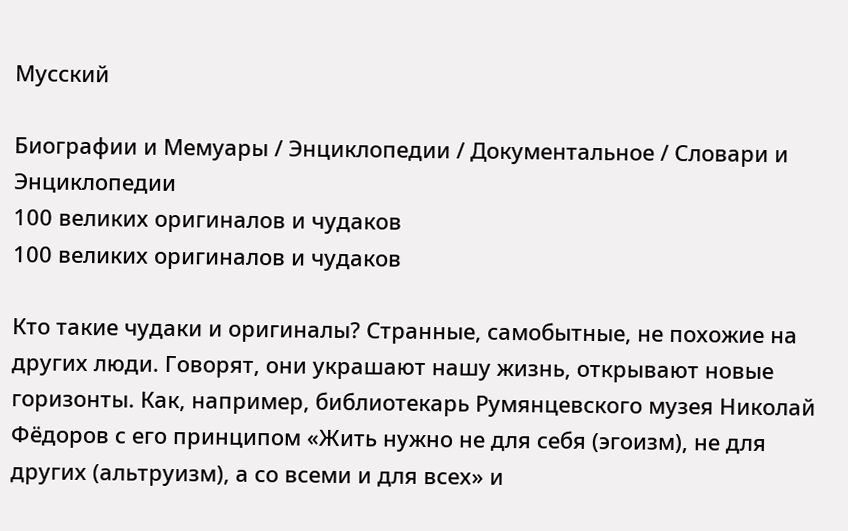Мусский

Биографии и Мемуары / Энциклопедии / Документальное / Словари и Энциклопедии
100 великих оригиналов и чудаков
100 великих оригиналов и чудаков

Кто такие чудаки и оригиналы? Странные, самобытные, не похожие на других люди. Говорят, они украшают нашу жизнь, открывают новые горизонты. Как, например, библиотекарь Румянцевского музея Николай Фёдоров с его принципом «Жить нужно не для себя (эгоизм), не для других (альтруизм), а со всеми и для всех» и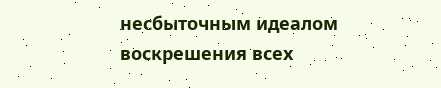несбыточным идеалом воскрешения всех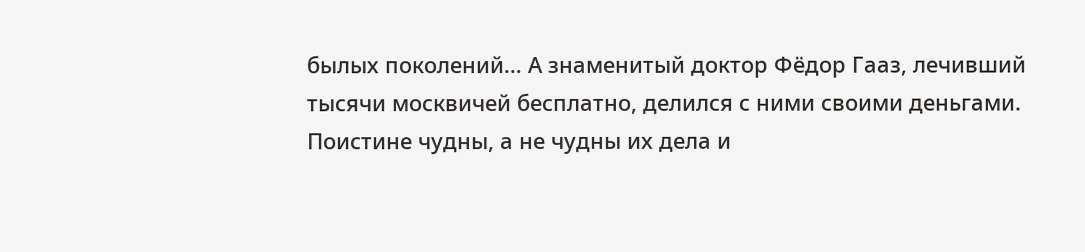былых поколений… А знаменитый доктор Фёдор Гааз, лечивший тысячи москвичей бесплатно, делился с ними своими деньгами. Поистине чудны, а не чудны их дела и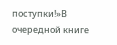поступки!»В очередной книге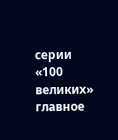серии «100 великих» главное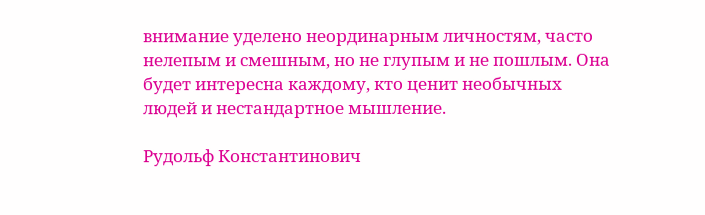внимание уделено неординарным личностям, часто нелепым и смешным, но не глупым и не пошлым. Она будет интересна каждому, кто ценит необычных людей и нестандартное мышление.

Рудольф Константинович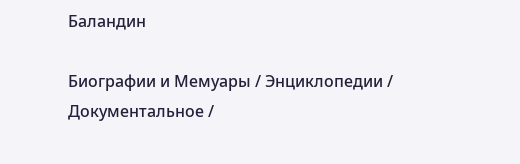Баландин

Биографии и Мемуары / Энциклопедии / Документальное /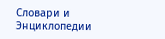Словари и Энциклопедии